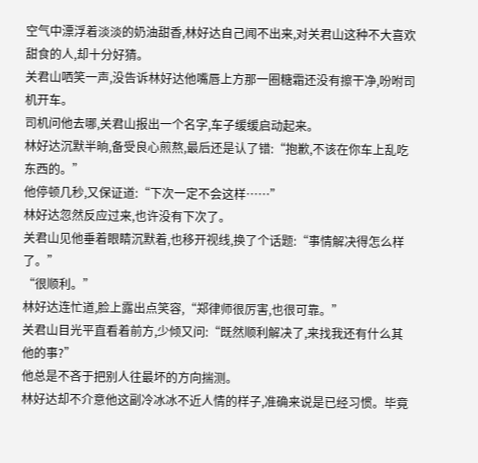空气中漂浮着淡淡的奶油甜香,林好达自己闻不出来,对关君山这种不大喜欢甜食的人,却十分好猜。
关君山哂笑一声,没告诉林好达他嘴唇上方那一圈糖霜还没有擦干净,吩咐司机开车。
司机问他去哪,关君山报出一个名字,车子缓缓启动起来。
林好达沉默半晌,备受良心煎熬,最后还是认了错:“抱歉,不该在你车上乱吃东西的。”
他停顿几秒,又保证道:“下次一定不会这样……”
林好达忽然反应过来,也许没有下次了。
关君山见他垂着眼睛沉默着,也移开视线,换了个话题:“事情解决得怎么样了。”
“很顺利。”
林好达连忙道,脸上露出点笑容,“郑律师很厉害,也很可靠。”
关君山目光平直看着前方,少倾又问:“既然顺利解决了,来找我还有什么其他的事?”
他总是不吝于把别人往最坏的方向揣测。
林好达却不介意他这副冷冰冰不近人情的样子,准确来说是已经习惯。毕竟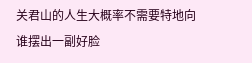关君山的人生大概率不需要特地向谁摆出一副好脸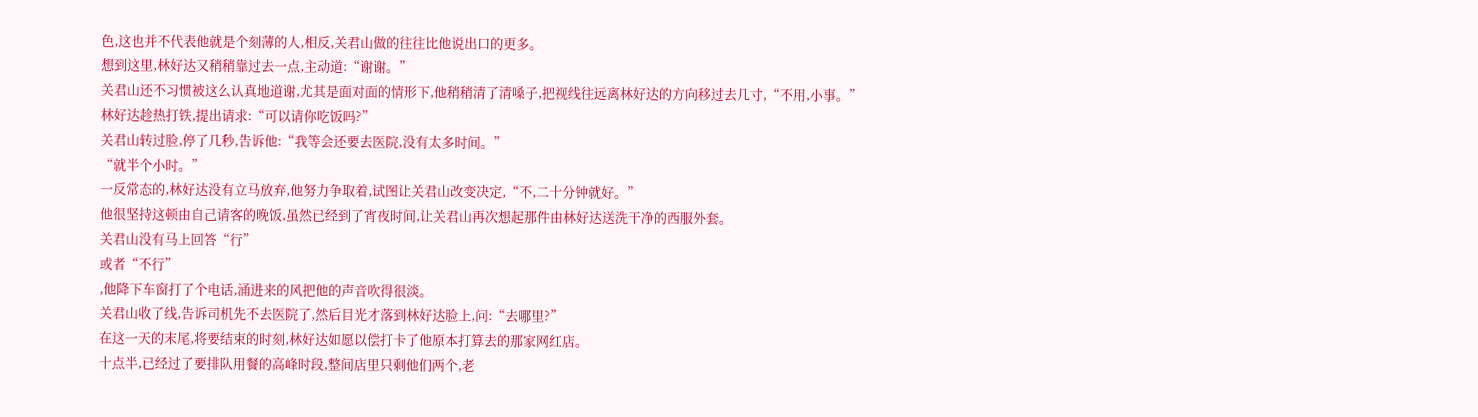色,这也并不代表他就是个刻薄的人,相反,关君山做的往往比他说出口的更多。
想到这里,林好达又稍稍靠过去一点,主动道:“谢谢。”
关君山还不习惯被这么认真地道谢,尤其是面对面的情形下,他稍稍清了清嗓子,把视线往远离林好达的方向移过去几寸,“不用,小事。”
林好达趁热打铁,提出请求:“可以请你吃饭吗?”
关君山转过脸,停了几秒,告诉他:“我等会还要去医院,没有太多时间。”
“就半个小时。”
一反常态的,林好达没有立马放弃,他努力争取着,试图让关君山改变决定,“不,二十分钟就好。”
他很坚持这顿由自己请客的晚饭,虽然已经到了宵夜时间,让关君山再次想起那件由林好达送洗干净的西服外套。
关君山没有马上回答“行”
或者“不行”
,他降下车窗打了个电话,涌进来的风把他的声音吹得很淡。
关君山收了线,告诉司机先不去医院了,然后目光才落到林好达脸上,问:“去哪里?”
在这一天的末尾,将要结束的时刻,林好达如愿以偿打卡了他原本打算去的那家网红店。
十点半,已经过了要排队用餐的高峰时段,整间店里只剩他们两个,老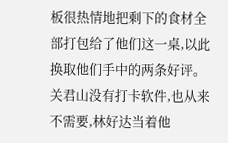板很热情地把剩下的食材全部打包给了他们这一桌,以此换取他们手中的两条好评。
关君山没有打卡软件,也从来不需要,林好达当着他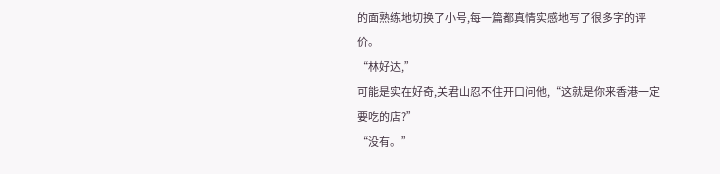的面熟练地切换了小号,每一篇都真情实感地写了很多字的评价。
“林好达,”
可能是实在好奇,关君山忍不住开口问他,“这就是你来香港一定要吃的店?”
“没有。”